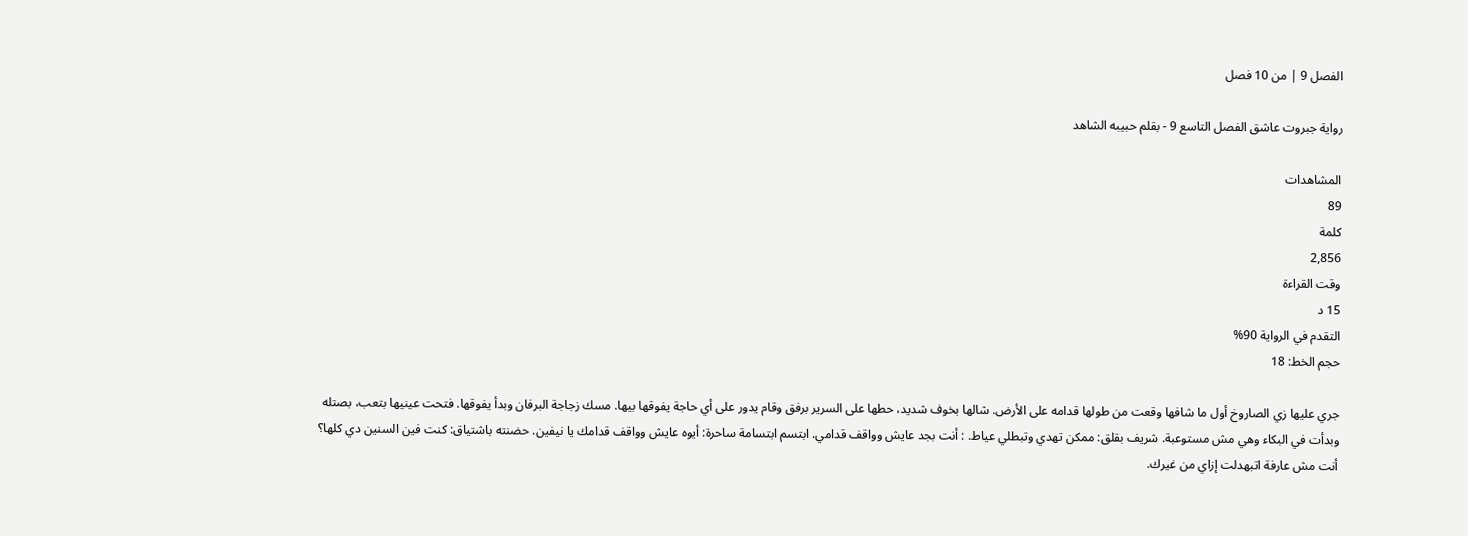الفصل 9 | من 10 فصل

رواية جبروت عاشق الفصل التاسع 9 - بقلم حبيبه الشاهد

المشاهدات
89
كلمة
2,856
وقت القراءة
15 د
التقدم في الرواية 90%
حجم الخط: 18

جري عليها زي الصاروخ أول ما شافها وقعت من طولها قدامه على الأرض. شالها بخوف شديد، حطها على السرير برفق وقام يدور على أي حاجة يفوقها بيها. مسك زجاجة البرفان وبدأ يفوقها. فتحت عينيها بتعب، بصتله وبدأت في البكاء وهي مش مستوعبة. شريف بقلق: ممكن تهدي وتبطلي عياط. : أنت بجد عايش وواقف قدامي. ابتسم ابتسامة ساحرة: أيوه عايش وواقف قدامك يا نيفين. حضنته باشتياق: كنت فين السنين دي كلها؟ أنت مش عارفة اتبهدلت إزاي من غيرك.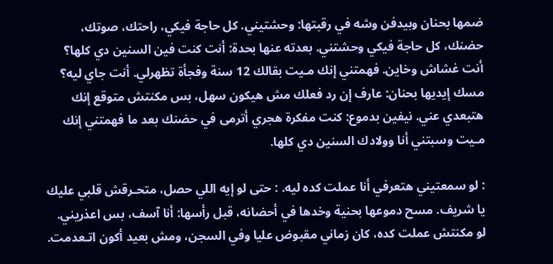ضمها بحنان وبيدفن وشه في رقبتها: وحشتيني. كل حاجة فيكي، راحتك، صوتك، حضنك، كل حاجة فيكي وحشتني. بعدته عنها بحدة: أنت كنت فين السنين دي كلها؟ أنت غشاش وخاين. فهمتني إنك مـيت بقالك 12 سنة وفجأة تظهرلي. أنت جاي ليه؟ مسك إيديها بحنان: عارف إن رد فعلك مش هيكون سهل، بس مكنتش متوقع إنك هتبعدي عني. نيفين بدموع: كنت مفكرة هجري أترمى في حضنك بعد ما فهمتني إنك مـيت وسبتني أنا وولادك السنين دي كلها.

: لو سمعتيني هتعرفي أنا عملت كده ليه. : حتى لو إيه اللي حصل، متحـرقش قلبي عليك يا شريف. مسح دموعها بحنية وخدها في أحضانه، قبل رأسها: أنا آسف، بس اعذريني. لو مكنتش عملت كده، كان زماني مقبوض عليا وفي السجن، ومش بعيد أكون اتـعدمت.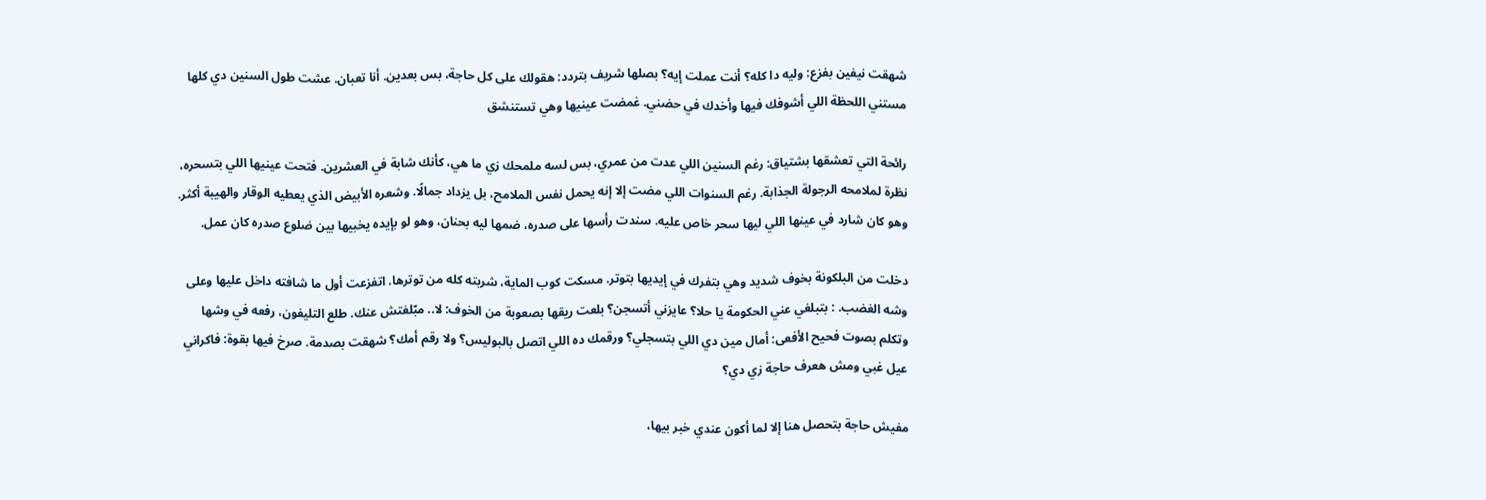شهقت نيفين بفزع: وليه دا كله؟ أنت عملت إيه؟ بصلها شريف بتردد: هقولك على كل حاجة، بس بعدين. أنا تعبان. عشت طول السنين دي كلها مستني اللحظة اللي أشوفك فيها وأخدك في حضني. غمضت عينيها وهي تستنشق

رائحة التي تعشقها بشتياق: رغم السنين اللي عدت من عمري، بس لسه ملمحك زي ما هي، كأنك شابة في العشرين. فتحت عينيها اللي بتسحره، نظرة لملامحه الرجولة الجذابة. رغم السنوات اللي مضت إلا إنه يحمل نفس الملامح، بل يزداد جمالًا. وشعره الأبيض الذي يعطيه الوقار والهيبة أكثر. وهو كان شارد في عينها اللي ليها سحر خاص عليه. سندت رأسها على صدره، ضمها ليه بحنان، وهو لو بإيده يخبيها بين ضلوع صدره كان عمل.

دخلت من البلكونة بخوف شديد وهي بتفرك في إيديها بتوتر. مسكت كوب الماية، شربته كله من توترها. اتفزعت أول ما شافته داخل عليها وعلى وشه الغضب. : بتبلغي عني الحكومة يا حلا؟ عايزني أتسجن؟ بلعت ريقها بصعوبة من الخوف: لا.. مبّلغتش عنك. طلع التليفون، رفعه في وشها وتكلم بصوت فحيح الأفعى: أمال مين دي اللي بتسجلي؟ ورقمك ده اللي اتصل بالبوليس؟ ولا رقم أمك؟ شهقت بصدمة. صرخ فيها بقوة: فاكراني عيل غبي ومش هعرف حاجة زي دي؟

مفيش حاجة بتحصل هنا إلا لما أكون عندي خبر بيها،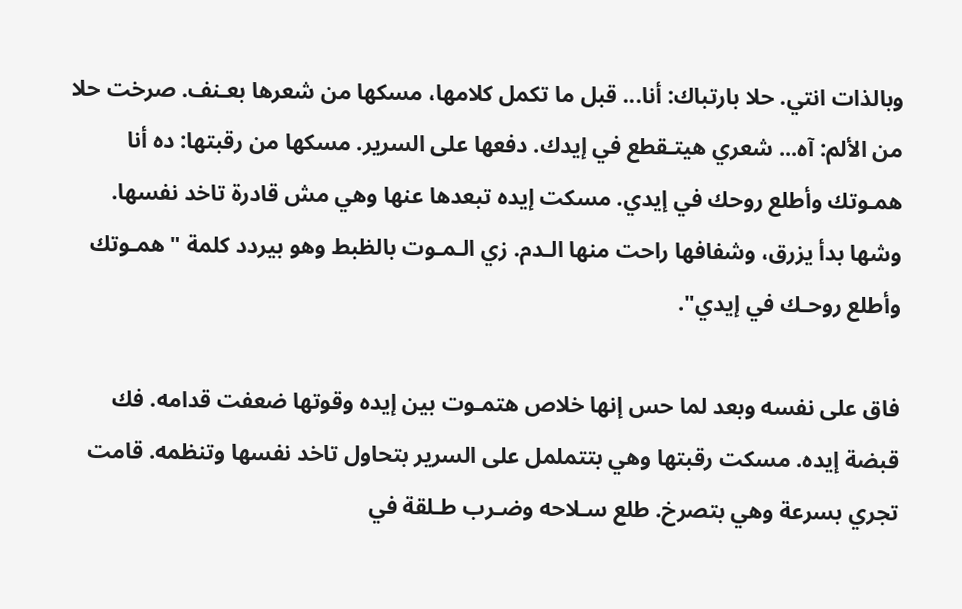وبالذات انتي. حلا بارتباك: أنا... قبل ما تكمل كلامها، مسكها من شعرها بعـنف. صرخت حلا من الألم: آه... شعري هيتـقطع في إيدك. دفعها على السرير. مسكها من رقبتها: ده أنا همـوتك وأطلع روحك في إيدي. مسكت إيده تبعدها عنها وهي مش قادرة تاخد نفسها. وشها بدأ يزرق، وشفافها راحت منها الـدم. زي الـمـوت بالظبط وهو بيردد كلمة "همـوتك وأطلع روحـك في إيدي".

فاق على نفسه وبعد لما حس إنها خلاص هتمـوت بين إيده وقوتها ضعفت قدامه. فك قبضة إيده. مسكت رقبتها وهي بتتململ على السرير بتحاول تاخد نفسها وتنظمه. قامت تجري بسرعة وهي بتصرخ. طلع سـلاحه وضـرب طـلقة في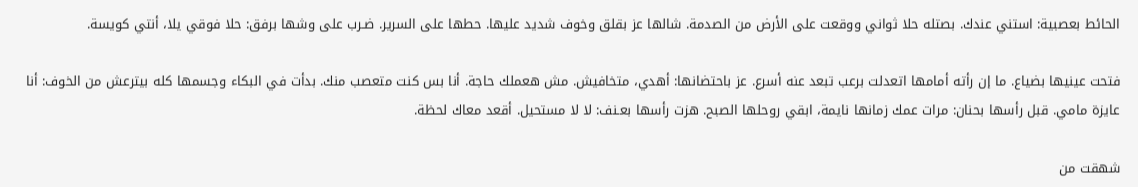الحائط بعصبية: استني عندك. بصتله حلا ثواني ووقعت على الأرض من الصدمة. شالها عز بقلق وخوف شديد عليها. حطها على السرير. ضـرب على وشها برفق: حلا فوقي يلا، أنتي كويسة.

فتحت عينيها بضياع. ما إن رأته أمامها اتعدلت برعب تبعد عنه أسرع. عز باحتضانها: أهدي، متخافيش. مش هعملك حاجة. أنا بس كنت متعصب منك. بدأت في البكاء وجسمها كله بيترعش من الخوف: أنا عايزة مامي. قبل رأسها بحنان: مرات عمك زمانها نايمة، ابقي روحلها الصبح. هزت رأسها بعـنف: لا لا مستحيل. أقعد معاك لحظة.

شهقت من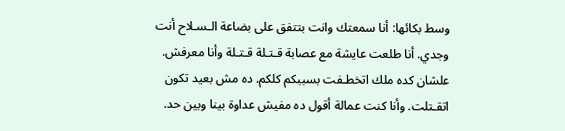وسط بكائها: أنا سمعتك وانت بتتفق على بضاعة الـسـلاح أنت وجدي. أنا طلعت عايشة مع عصابة قـتـلة قـتـلة وأنا معرفش. علشان كده ملك اتخطـفت بسببكم كلكم. ده مش بعيد تكون اتقـتلت. وأنا كنت عمالة أقول ده مفيش عداوة بينا وبين حد.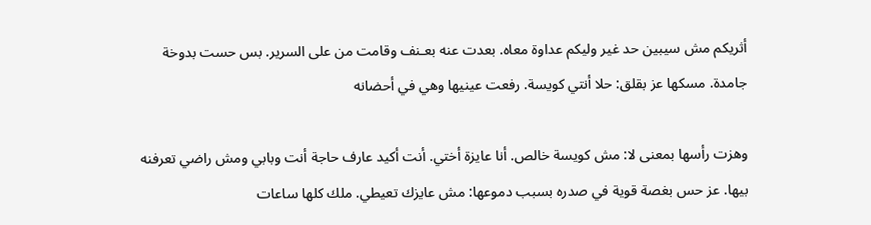أثريكم مش سيبين حد غير وليكم عداوة معاه. بعدت عنه بعـنف وقامت من على السرير. بس حست بدوخة جامدة. مسكها عز بقلق: حلا أنتي كويسة. رفعت عينيها وهي في أحضانه

وهزت رأسها بمعنى لا: مش كويسة خالص. أنا عايزة أختي. أنت أكيد عارف حاجة أنت وبابي ومش راضي تعرفنه بيها. عز حس بغصة قوية في صدره بسبب دموعها: مش عايزك تعيطي. ملك كلها ساعات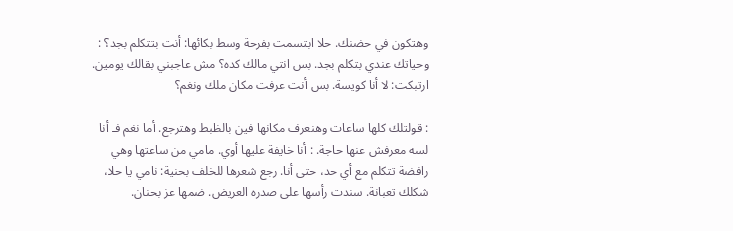وهتكون في حضنك. حلا ابتسمت بفرحة وسط بكائها: أنت بتتكلم بجد؟ : وحياتك عندي بتكلم بجد. بس انتي مالك كده؟ مش عاجبني بقالك يومين. ارتبكت: لا أنا كويسة. بس أنت عرفت مكان ملك ونغم؟

: قولتلك كلها ساعات وهنعرف مكانها فين بالظبط وهترجع. أما نغم فـ أنا لسه معرفش عنها حاجة. : أنا خايفة عليها أوي. مامي من ساعتها وهي رافضة تتكلم مع أي حد، حتى أنا. رجع شعرها للخلف بحنية: نامي يا حلا، شكلك تعبانة. سندت رأسها على صدره العريض. ضمها عز بحنان.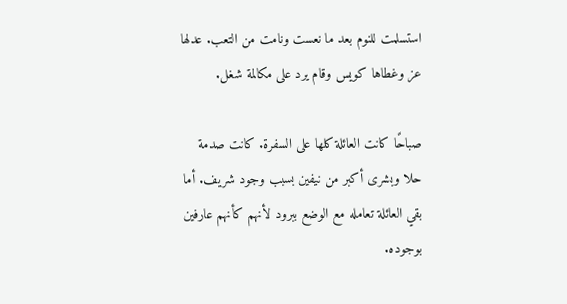استسلمت للنوم بعد ما نعست ونامت من التعب. عدلها عز وغطاها كويس وقام يرد على مكالمة شغل.

صباحًا كانت العائلة كلها على السفرة. كانت صدمة حلا وبشرى أكبر من نيفين بسبب وجود شريف. أما بقي العائلة تعامله مع الوضع ببرود لأنهم كأنهم عارفين بوجوده.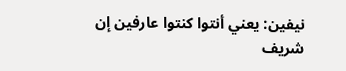نيفين: يعني أنتوا كنتوا عارفين إن شريف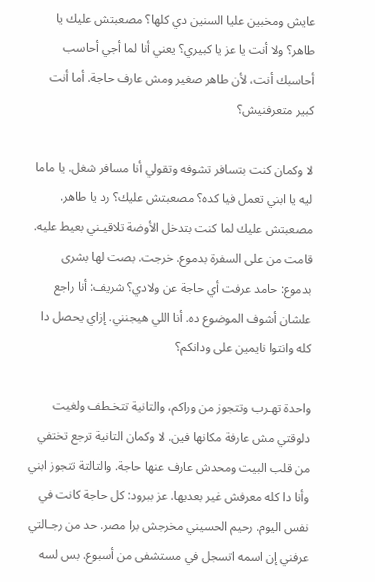عايش ومخبين عليا السنين دي كلها؟ مصعبتش عليك يا طاهر؟ ولا أنت يا عز يا كبيري؟ يعني أنا لما أجي أحاسب أحاسبك أنت، لأن طاهر صغير ومش عارف حاجة. أما أنت كبير متعرفنيش؟

لا وكمان كنت بتسافر تشوفه وتقولي أنا مسافر شغل. يا ماما ليه يا ابني تعمل فيا كده؟ مصعبتش عليك؟ رد يا طاهر. مصعبتش عليك لما كنت بتدخل الأوضة تلاقيـني بعيط عليه. قامت من على السفرة بدموع. خرجت. بصت لها بشرى بدموع: حامد عرفت أي حاجة عن ولادي؟ شريف: أنا راجع علشان أشوف الموضوع ده. أنا اللي هيجنني. إزاي يحصل دا كله وانتوا نايمين على ودانكم؟

واحدة تهـرب وتتجوز من وراكم، والتانية تتخـطف ولغيت دلوقتي مش عارفة مكانها فين. لا وكمان التانية ترجع تختفي من قلب البيت ومحدش عارف عنها حاجة. والتالتة تتجوز ابني وأنا دا كله معرفش غير بعديها. عز ببرود: كل حاجة كانت في نفس اليوم. رحيم الحسيني مخرجش برا مصر. حد من رجـالتي عرفني إن اسمه اتسجل في مستشفى من أسبوع. بس لسه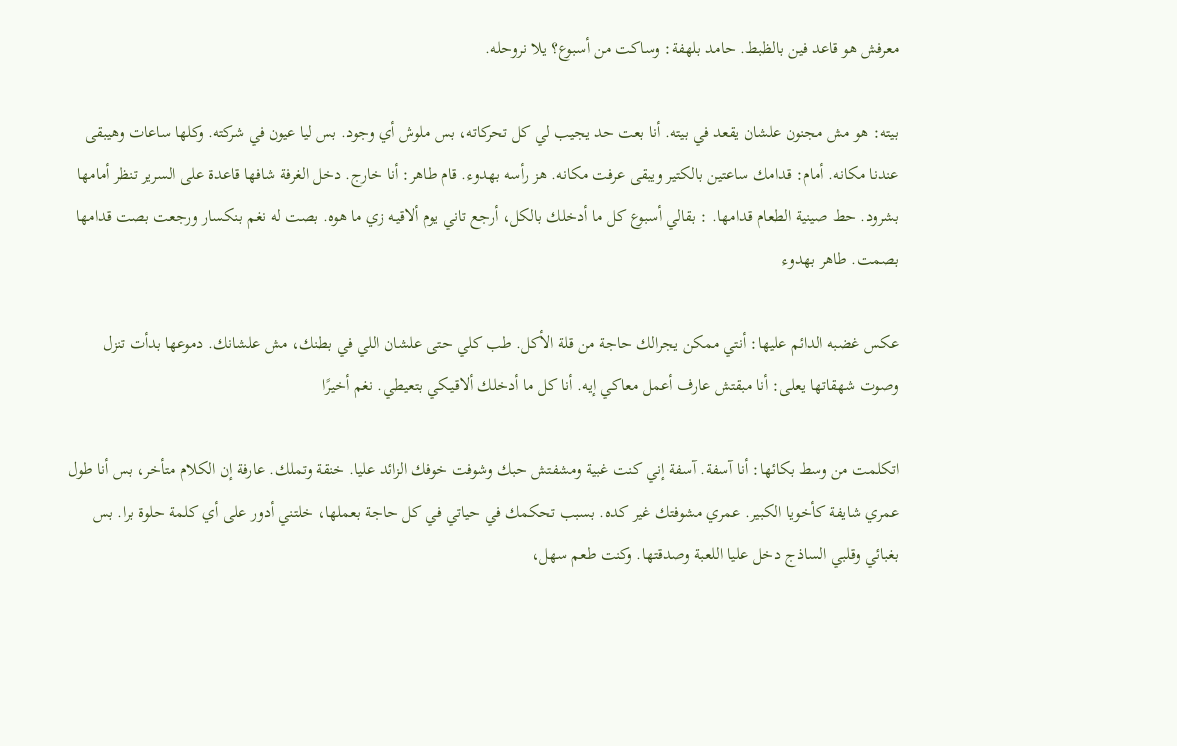معرفش هو قاعد فين بالظبط. حامد بلهفة: وساكت من أسبوع؟ يلا نروحله.

بيته: هو مش مجنون علشان يقعد في بيته. أنا بعت حد يجيب لي كل تحركاته، بس ملوش أي وجود. بس ليا عيون في شركته. وكلها ساعات وهيبقى عندنا مكانه. أمام: قدامك ساعتين بالكتير ويبقى عرفت مكانه. هز رأسه بهدوء. قام طاهر: أنا خارج. دخل الغرفة شافها قاعدة على السرير تنظر أمامها بشرود. حط صينية الطعام قدامها. : بقالي أسبوع كل ما أدخلك بالكل، أرجع تاني يوم ألاقيـه زي ما هوه. بصت له نغم بنكسار ورجعت بصت قدامها بصمت. طاهر بهدوء

عكس غضبه الدائم عليها: أنتي ممكن يجرالك حاجة من قلة الأكل. طب كلي حتى علشان اللي في بطنك، مش علشانك. دموعها بدأت تنزل وصوت شهقاتها يعلى: أنا مبقتش عارف أعمل معاكي إيه. أنا كل ما أدخلك ألاقيـكي بتعيطي. نغم أخيرًا

اتكلمت من وسط بكائها: أنا آسفة. آسفة إني كنت غبية ومشفتش حبك وشوفت خوفك الزائد عليا. خنقة وتملك. عارفة إن الكلام متأخر، بس أنا طول عمري شايفة كأخويا الكبير. عمري مشوفتك غير كده. بسبب تحكمك في حياتي في كل حاجة بعملها، خلتني أدور على أي كلمة حلوة برا. بس بغبائي وقلبي الساذج دخل عليا اللعبة وصدقتها. وكنت طعم سهل،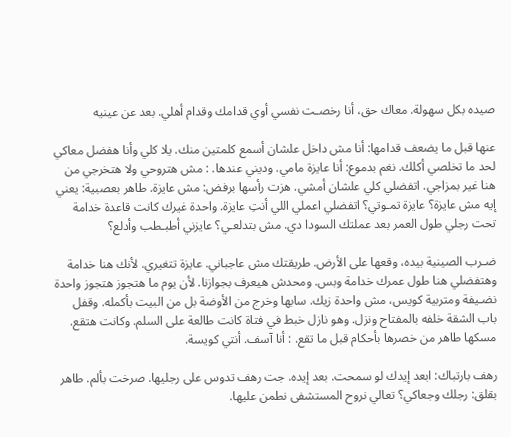صيده بكل سهولة. معاك حق، أنا رخصـت نفسي أوي قدامك وقدام أهلي. بعد عن عينيه

عنها قبل ما يضعف قدامها: أنا مش داخل علشان أسمع كلمتين منك. يلا كلي وأنا هفضل معاكي لحد ما تخلصي أكلك. نغم بدموع: أنا عايزة مامي. وديني عندها. : مش هتروحي ولا هتخرجي من هنا غير بمزاجي. اتفضلي كلي علشان أمشي. هزت رأسها برفض: مش عايزة. طاهر بعصبية: يعني إيه مش عايزة؟ عايزة تمـوتي؟ اتفضلي اعملي اللي أنتِ عايزة. واحدة غيرك كانت قاعدة خدامة تحت رجلي طول العمر بعد عملتك السودا دي. مش بتدلعـي؟ عايزني أطبـطب وأدلع؟

ضـرب الصينية بيده، وقعها على الأرض. طريقتك مش عاجباني. عايزة تتغيري. لأنك هنا خدامة وهتفضلي هنا طول عمرك خدامة وبس. ومحدش هيعرف بجوازنا. لأن يوم ما هتجوز هتجوز واحدة نضـيفة ومتربية كويس، مش واحدة زيك. سابها وخرج من الأوضة بل من البيت بأكمله. وقفل باب الشقة خلفه بالمفتاح ونزل. وهو نازل خبط في فتاة كانت طالعة على السلم. وكانت هتقع. مسكها طاهر من خصرها بأحكام قبل ما تقع. : أنا آسف. أنتي كويسة.

رهف بارتباك: ابعد إيدك لو سمحت. بعد إيده. جت رهف تدوس على رجليها. صرخت بألم. طاهر بقلق: رجلك وجعاكي؟ تعالي نروح المستشفى نطمن عليها.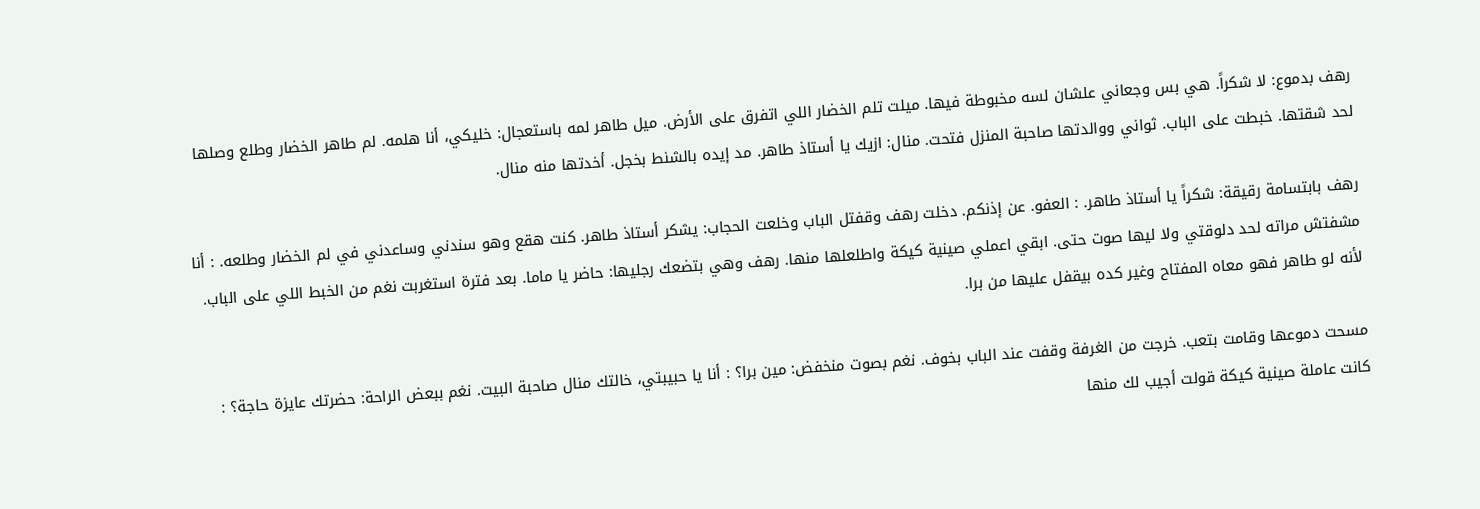رهف بدموع: لا شكراً. هي بس وجعاني علشان لسه مخبوطة فيها. ميلت تلم الخضار اللي اتفرق على الأرض. ميل طاهر لمه باستعجال: خليكي، أنا هلمه. لم طاهر الخضار وطلع وصلها لحد شقتها. خبطت على الباب. ثواني ووالدتها صاحبة المنزل فتحت. منال: ازيك يا أستاذ طاهر. مد إيده بالشنط بخجل. أخدتها منه منال.

رهف بابتسامة رقيقة: شكراً يا أستاذ طاهر. : العفو. عن إذنكم. دخلت رهف وقفتل الباب وخلعت الحجاب: يشكر أستاذ طاهر. كنت هقع وهو سندني وساعدني في لم الخضار وطلعه. : أنا مشفتش مراته لحد دلوقتي ولا ليها صوت حتى. ابقي اعملي صينية كيكة واطلعلها منها. رهف وهي بتضعك رجليها: حاضر يا ماما. بعد فترة استغربت نغم من الخبط اللي على الباب. لأنه لو طاهر فهو معاه المفتاح وغير كده بيقفل عليها من برا.

مسحت دموعها وقامت بتعب. خرجت من الغرفة وقفت عند الباب بخوف. نغم بصوت منخفض: مين برا؟ : أنا يا حبيبتي، خالتك منال صاحبة البيت. نغم ببعض الراحة: حضرتك عايزة حاجة؟ : كانت عاملة صينية كيكة قولت أجيب لك منها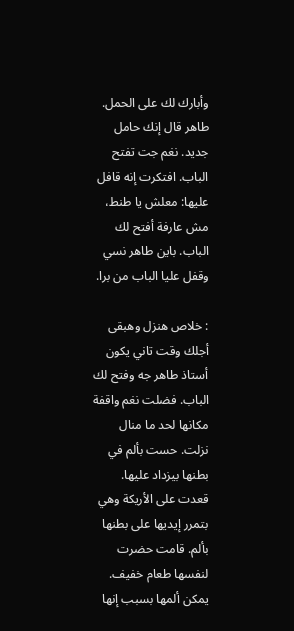وأبارك لك على الحمل. طاهر قال إنك حامل جديد. نغم جت تفتح الباب. افتكرت إنه قافل عليها: معلش يا طنط، مش عارفة أفتح لك الباب. باين طاهر نسي وقفل عليا الباب من برا.

: خلاص هنزل وهبقى أجلك وقت تاني يكون أستاذ طاهر جه وفتح لك الباب. فضلت نغم واقفة مكانها لحد ما منال نزلت. حست بألم في بطنها بيزداد عليها. قعدت على الأريكة وهي بتمرر إيديها على بطنها بألم. قامت حضرت لنفسها طعام خفيف. يمكن ألمها بسبب إنها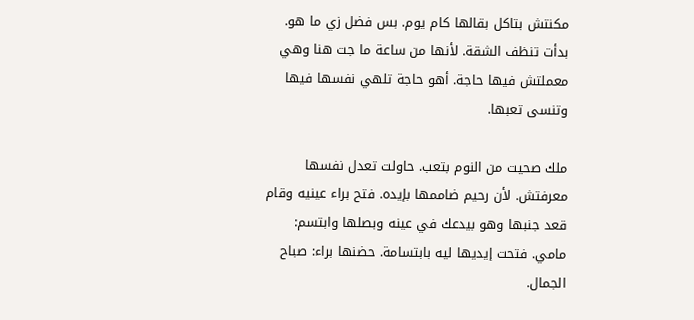مكنتش بتاكل بقالها كام يوم. بس فضل زي ما هو. بدأت تنظف الشقة. لأنها من ساعة ما جت هنا وهي معملتش فيها حاجة. أهو حاجة تلهي نفسها فيها وتنسى تعبها.

ملك صحيت من النوم بتعب. حاولت تعدل نفسها معرفتش. لأن رحيم ضاممها بإيده. فتح براء عينيه وقام قعد جنبها وهو بيدعك في عينه وبصلها وابتسم: مامي. فتحت إيديها ليه بابتسامة. حضنها براء: صباح الجمال.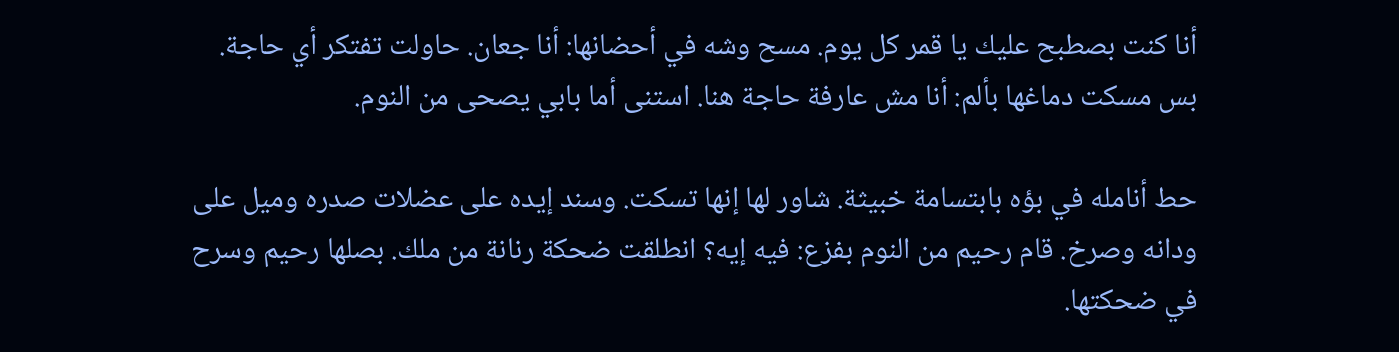أنا كنت بصطبح عليك يا قمر كل يوم. مسح وشه في أحضانها: أنا جعان. حاولت تفتكر أي حاجة. بس مسكت دماغها بألم: أنا مش عارفة حاجة هنا. استنى أما بابي يصحى من النوم.

حط أنامله في بؤه بابتسامة خبيثة. شاور لها إنها تسكت. وسند إيده على عضلات صدره وميل على ودانه وصرخ. قام رحيم من النوم بفزع: فيه إيه؟ انطلقت ضحكة رنانة من ملك. بصلها رحيم وسرح في ضحكتها.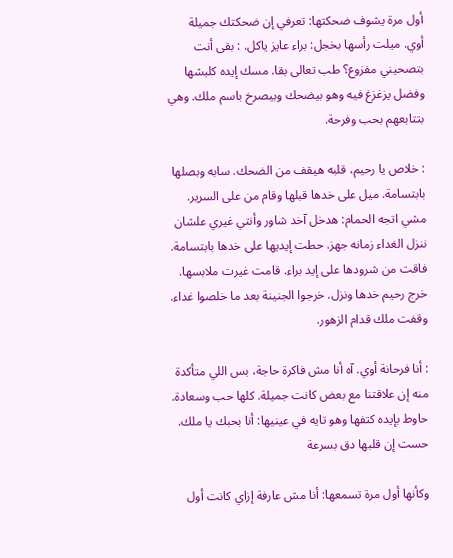أول مرة يشوف ضحكتها: تعرفي إن ضحكتك جميلة أوي. ميلت رأسها بخجل: براء عايز ياكل. : بقى أنت بتصحيني مفزوع؟ طب تعالى بقا. مسك إيده كلبشها وفضل يزغزغ فيه وهو بيضحك وبيصرخ باسم ملك. وهي بتتابعهم بحب وفرحة.

: خلاص يا رحيم، قلبه هيقف من الضحك. سابه وبصلها بابتسامة. ميل على خدها قبلها وقام من على السرير. مشي اتجه الحمام: هدخل آخد شاور وأنتي غيري علشان ننزل الغداء زمانه جهز. حطت إيديها على خدها بابتسامة. فاقت من شرودها على إيد براء. قامت غيرت ملابسها. خرج رحيم خدها ونزل. خرجوا الجنينة بعد ما خلصوا غداء. وقفت ملك قدام الزهور.

: أنا فرحانة أوي. آه أنا مش فاكرة حاجة، بس اللي متأكدة منه إن علاقتنا مع بعض كانت جميلة. كلها حب وسعادة. حاوط بإيده كتفها وهو تايه في عينيها: أنا بحبك يا ملك. حست إن قلبها دق بسرعة

وكأنها أول مرة تسمعها: أنا مش عارفة إزاي كانت أول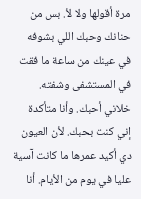مرة أقولها ولا لأ. بس من حنانك وحبك اللي بشوفه في عينك من ساعة ما فقت في المستشفى وشفته. خلاني أحبك. وأنا متأكدة إني كنت بحبك. لأن العيون دي أكيد عمرها ما كانت آسية عليا في يوم من الأيام. أنا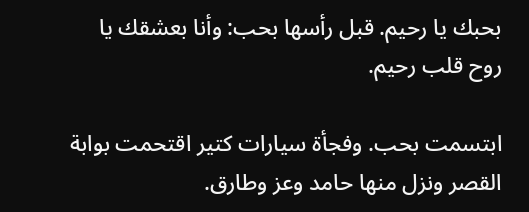بحبك يا رحيم. قبل رأسها بحب: وأنا بعشقك يا روح قلب رحيم.

ابتسمت بحب. وفجأة سيارات كتير اقتحمت بوابة القصر ونزل منها حامد وعز وطارق.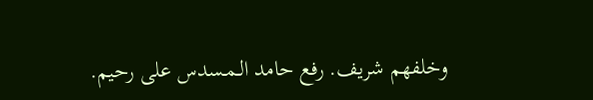وخلفهم شريف. رفع حامد الـمـسدس على رحيم.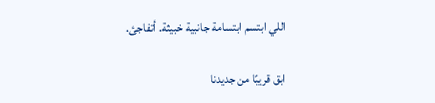اللي ابتسم ابتسامة جانبية خبيثة. أتفاجئ.

ابق قريبًا من جديدنا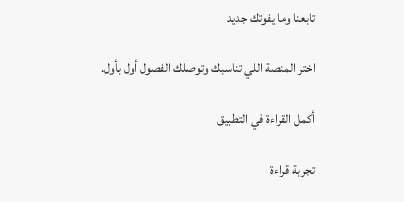تابعنا وما يفوتك جديد

اختر المنصة اللي تناسبك وتوصلك الفصول أول بأول.

أكمل القراءة في التطبيق

تجربة قراءة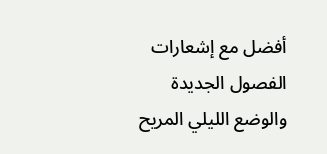أفضل مع إشعارات الفصول الجديدة والوضع الليلي المريح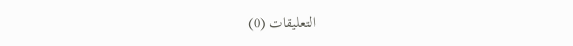التعليقات (0)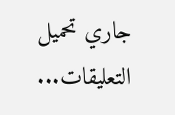جاري تحميل التعليقات...